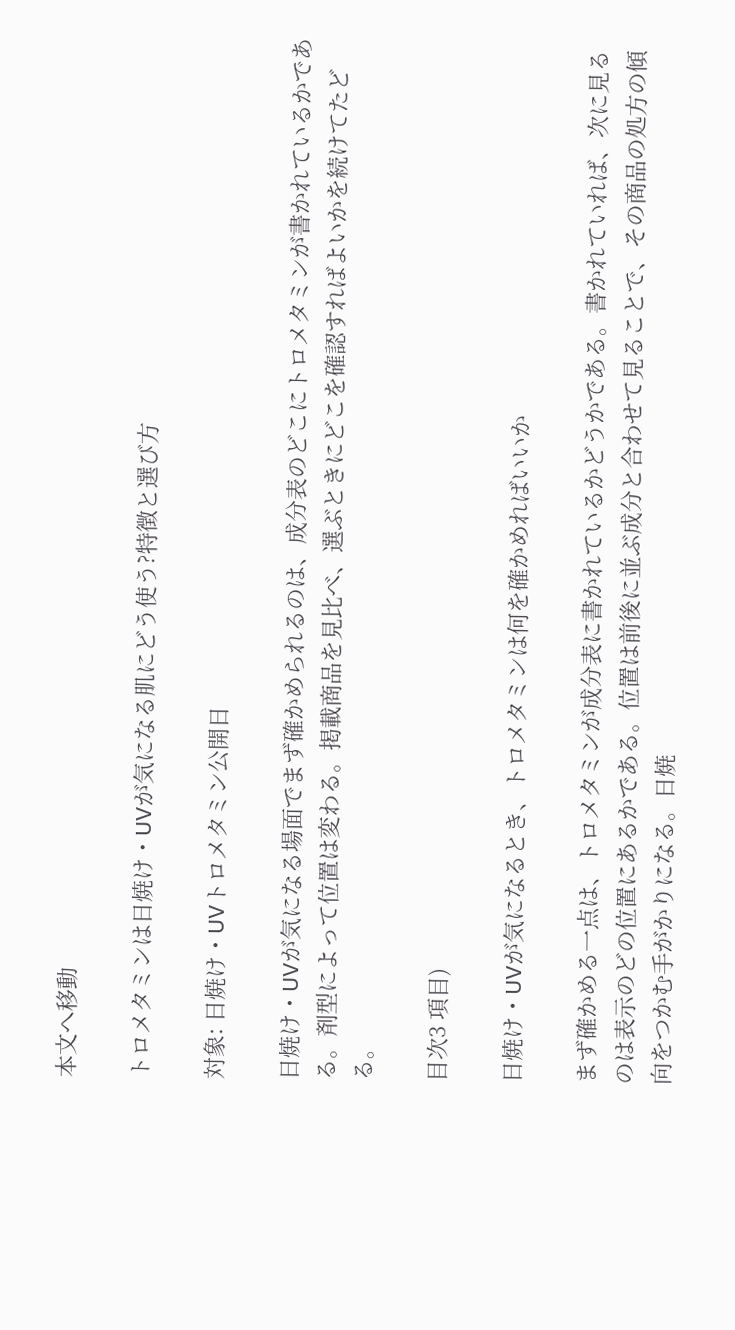本文へ移動

トロメタミンは日焼け・UVが気になる肌にどう使う?特徴と選び方

対象: 日焼け・UVトロメタミン公開日

日焼け・UVが気になる場面でまず確かめられるのは、成分表のどこにトロメタミンが書かれているかである。剤型によって位置は変わる。掲載商品を見比べ、選ぶときにどこを確認すればよいかを続けてたどる。

目次3 項目)

日焼け・UVが気になるとき、トロメタミンは何を確かめればいいか

まず確かめる一点は、トロメタミンが成分表に書かれているかどうかである。書かれていれば、次に見るのは表示のどの位置にあるかである。位置は前後に並ぶ成分と合わせて見ることで、その商品の処方の傾向をつかむ手がかりになる。日焼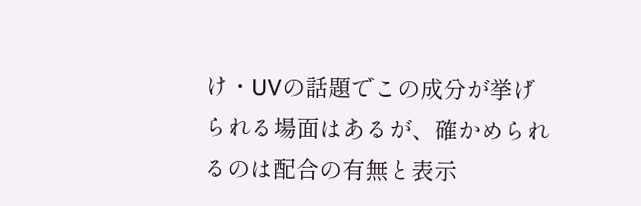け・UVの話題でこの成分が挙げられる場面はあるが、確かめられるのは配合の有無と表示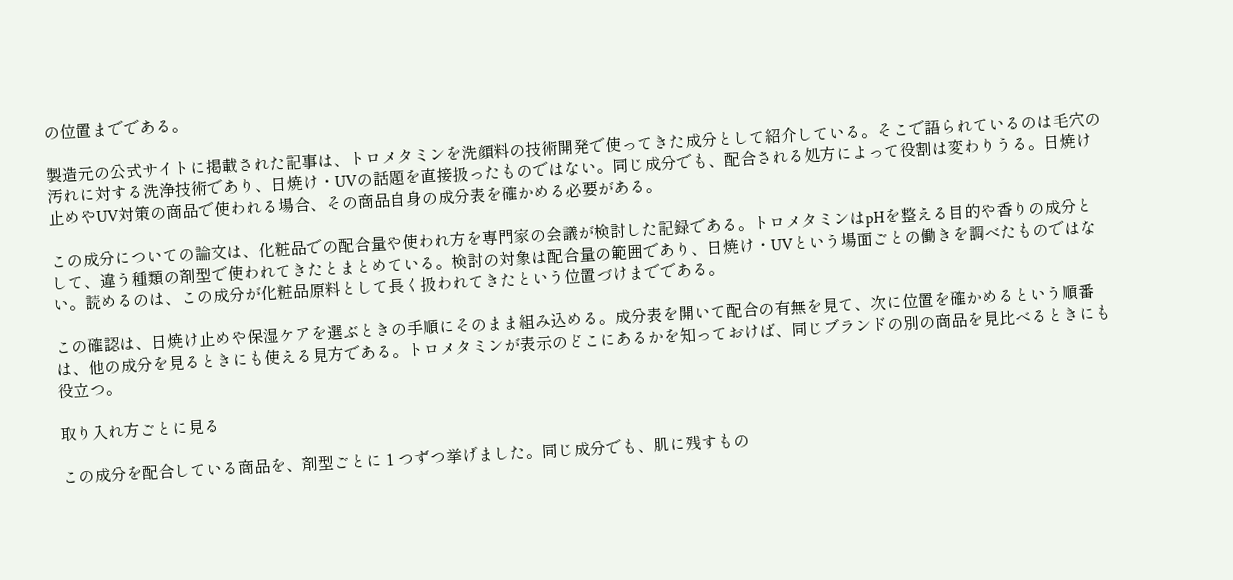の位置までである。

製造元の公式サイトに掲載された記事は、トロメタミンを洗顔料の技術開発で使ってきた成分として紹介している。そこで語られているのは毛穴の汚れに対する洗浄技術であり、日焼け・UVの話題を直接扱ったものではない。同じ成分でも、配合される処方によって役割は変わりうる。日焼け止めやUV対策の商品で使われる場合、その商品自身の成分表を確かめる必要がある。

この成分についての論文は、化粧品での配合量や使われ方を専門家の会議が検討した記録である。トロメタミンはpHを整える目的や香りの成分として、違う種類の剤型で使われてきたとまとめている。検討の対象は配合量の範囲であり、日焼け・UVという場面ごとの働きを調べたものではない。読めるのは、この成分が化粧品原料として長く扱われてきたという位置づけまでである。

この確認は、日焼け止めや保湿ケアを選ぶときの手順にそのまま組み込める。成分表を開いて配合の有無を見て、次に位置を確かめるという順番は、他の成分を見るときにも使える見方である。トロメタミンが表示のどこにあるかを知っておけば、同じブランドの別の商品を見比べるときにも役立つ。

取り入れ方ごとに見る

この成分を配合している商品を、剤型ごとに 1 つずつ挙げました。同じ成分でも、肌に残すもの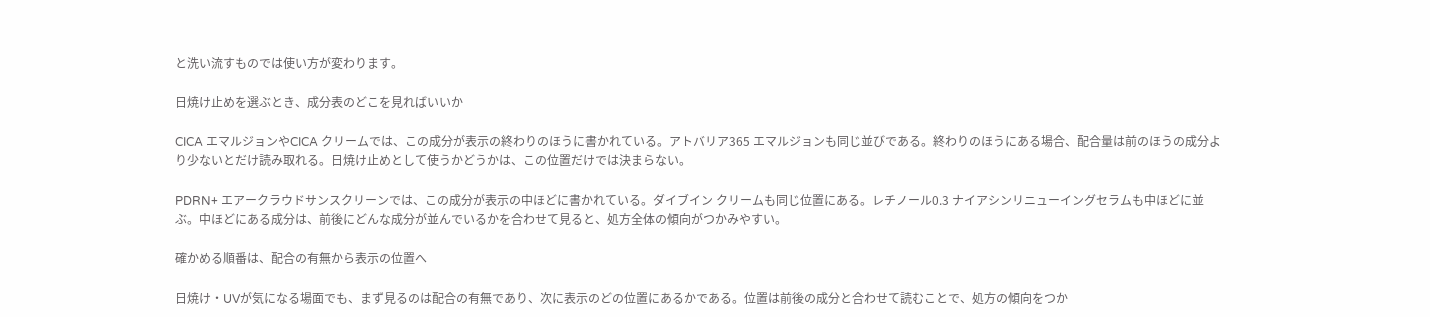と洗い流すものでは使い方が変わります。

日焼け止めを選ぶとき、成分表のどこを見ればいいか

CICA エマルジョンやCICA クリームでは、この成分が表示の終わりのほうに書かれている。アトバリア365 エマルジョンも同じ並びである。終わりのほうにある場合、配合量は前のほうの成分より少ないとだけ読み取れる。日焼け止めとして使うかどうかは、この位置だけでは決まらない。

PDRN+ エアークラウドサンスクリーンでは、この成分が表示の中ほどに書かれている。ダイブイン クリームも同じ位置にある。レチノール0.3 ナイアシンリニューイングセラムも中ほどに並ぶ。中ほどにある成分は、前後にどんな成分が並んでいるかを合わせて見ると、処方全体の傾向がつかみやすい。

確かめる順番は、配合の有無から表示の位置へ

日焼け・UVが気になる場面でも、まず見るのは配合の有無であり、次に表示のどの位置にあるかである。位置は前後の成分と合わせて読むことで、処方の傾向をつか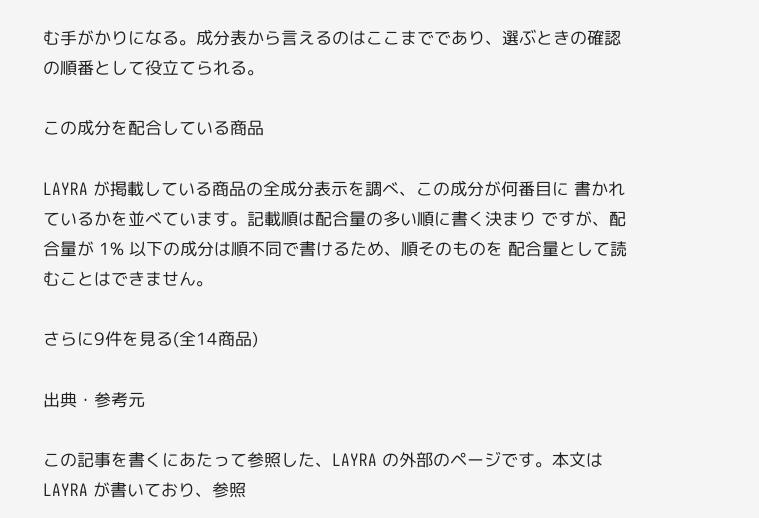む手がかりになる。成分表から言えるのはここまでであり、選ぶときの確認の順番として役立てられる。

この成分を配合している商品

LAYRA が掲載している商品の全成分表示を調べ、この成分が何番目に 書かれているかを並べています。記載順は配合量の多い順に書く決まり ですが、配合量が 1% 以下の成分は順不同で書けるため、順そのものを 配合量として読むことはできません。

さらに9件を見る(全14商品)

出典・参考元

この記事を書くにあたって参照した、LAYRA の外部のページです。本文は LAYRA が書いており、参照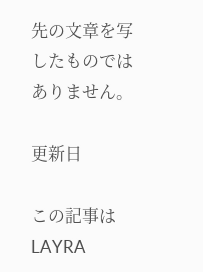先の文章を写したものではありません。

更新日

この記事は LAYRA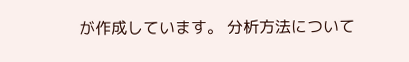が作成しています。 分析方法について